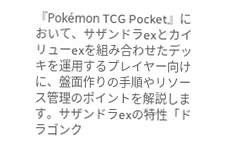『Pokémon TCG Pocket』において、サザンドラexとカイリューexを組み合わせたデッキを運用するプレイヤー向けに、盤面作りの手順やリソース管理のポイントを解説します。サザンドラexの特性「ドラゴンク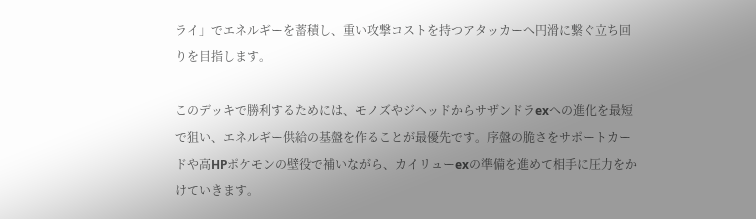ライ」でエネルギーを蓄積し、重い攻撃コストを持つアタッカーへ円滑に繋ぐ立ち回りを目指します。

このデッキで勝利するためには、モノズやジヘッドからサザンドラexへの進化を最短で狙い、エネルギー供給の基盤を作ることが最優先です。序盤の脆さをサポートカードや高HPポケモンの壁役で補いながら、カイリューexの準備を進めて相手に圧力をかけていきます。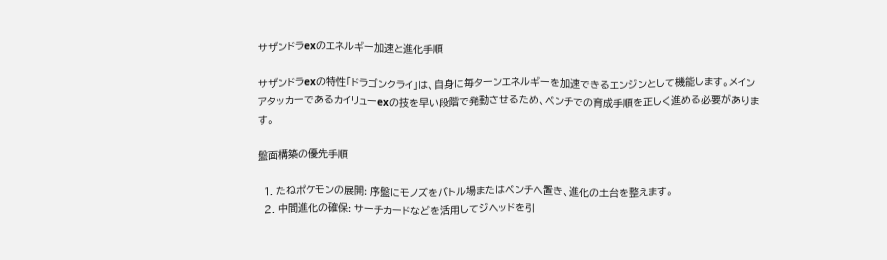サザンドラexのエネルギー加速と進化手順

サザンドラexの特性「ドラゴンクライ」は、自身に毎ターンエネルギーを加速できるエンジンとして機能します。メインアタッカーであるカイリューexの技を早い段階で発動させるため、ベンチでの育成手順を正しく進める必要があります。

盤面構築の優先手順

  1. たねポケモンの展開: 序盤にモノズをバトル場またはベンチへ置き、進化の土台を整えます。
  2. 中間進化の確保: サーチカードなどを活用してジヘッドを引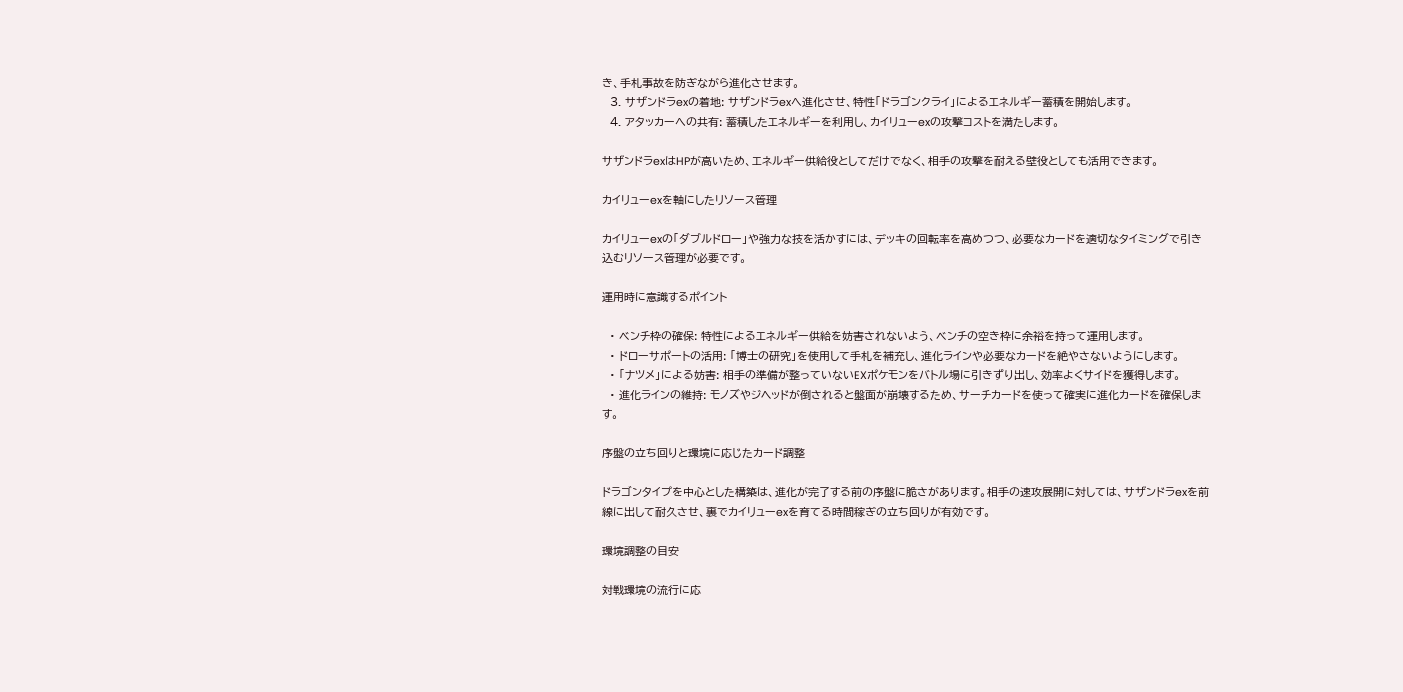き、手札事故を防ぎながら進化させます。
  3. サザンドラexの着地: サザンドラexへ進化させ、特性「ドラゴンクライ」によるエネルギー蓄積を開始します。
  4. アタッカーへの共有: 蓄積したエネルギーを利用し、カイリューexの攻撃コストを満たします。

サザンドラexはHPが高いため、エネルギー供給役としてだけでなく、相手の攻撃を耐える壁役としても活用できます。

カイリューexを軸にしたリソース管理

カイリューexの「ダブルドロー」や強力な技を活かすには、デッキの回転率を高めつつ、必要なカードを適切なタイミングで引き込むリソース管理が必要です。

運用時に意識するポイント

  • ベンチ枠の確保: 特性によるエネルギー供給を妨害されないよう、ベンチの空き枠に余裕を持って運用します。
  • ドローサポートの活用: 「博士の研究」を使用して手札を補充し、進化ラインや必要なカードを絶やさないようにします。
  • 「ナツメ」による妨害: 相手の準備が整っていないEXポケモンをバトル場に引きずり出し、効率よくサイドを獲得します。
  • 進化ラインの維持: モノズやジヘッドが倒されると盤面が崩壊するため、サーチカードを使って確実に進化カードを確保します。

序盤の立ち回りと環境に応じたカード調整

ドラゴンタイプを中心とした構築は、進化が完了する前の序盤に脆さがあります。相手の速攻展開に対しては、サザンドラexを前線に出して耐久させ、裏でカイリューexを育てる時間稼ぎの立ち回りが有効です。

環境調整の目安

対戦環境の流行に応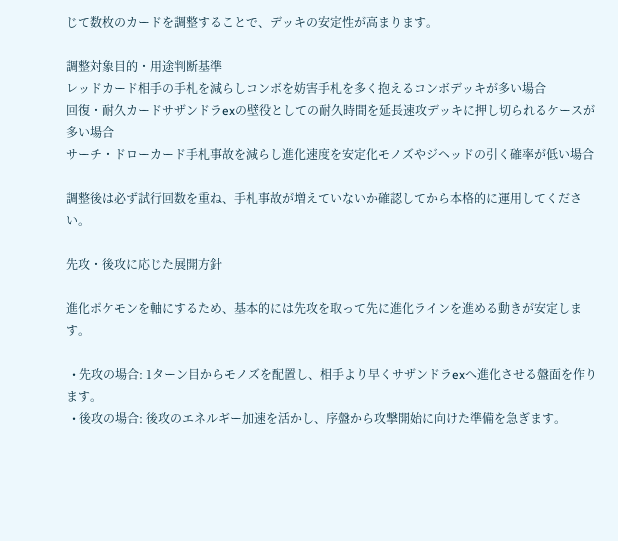じて数枚のカードを調整することで、デッキの安定性が高まります。

調整対象目的・用途判断基準
レッドカード相手の手札を減らしコンボを妨害手札を多く抱えるコンボデッキが多い場合
回復・耐久カードサザンドラexの壁役としての耐久時間を延長速攻デッキに押し切られるケースが多い場合
サーチ・ドローカード手札事故を減らし進化速度を安定化モノズやジヘッドの引く確率が低い場合

調整後は必ず試行回数を重ね、手札事故が増えていないか確認してから本格的に運用してください。

先攻・後攻に応じた展開方針

進化ポケモンを軸にするため、基本的には先攻を取って先に進化ラインを進める動きが安定します。

  • 先攻の場合: 1ターン目からモノズを配置し、相手より早くサザンドラexへ進化させる盤面を作ります。
  • 後攻の場合: 後攻のエネルギー加速を活かし、序盤から攻撃開始に向けた準備を急ぎます。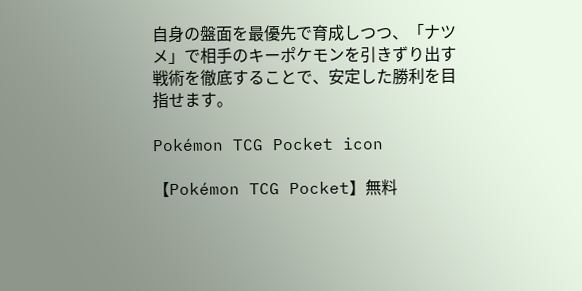自身の盤面を最優先で育成しつつ、「ナツメ」で相手のキーポケモンを引きずり出す戦術を徹底することで、安定した勝利を目指せます。

Pokémon TCG Pocket icon

【Pokémon TCG Pocket】無料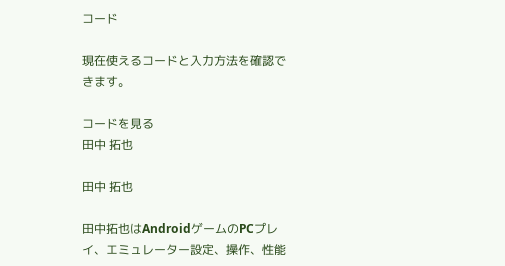コード

現在使えるコードと入力方法を確認できます。

コードを見る
田中 拓也

田中 拓也

田中拓也はAndroidゲームのPCプレイ、エミュレーター設定、操作、性能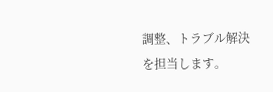調整、トラブル解決を担当します。